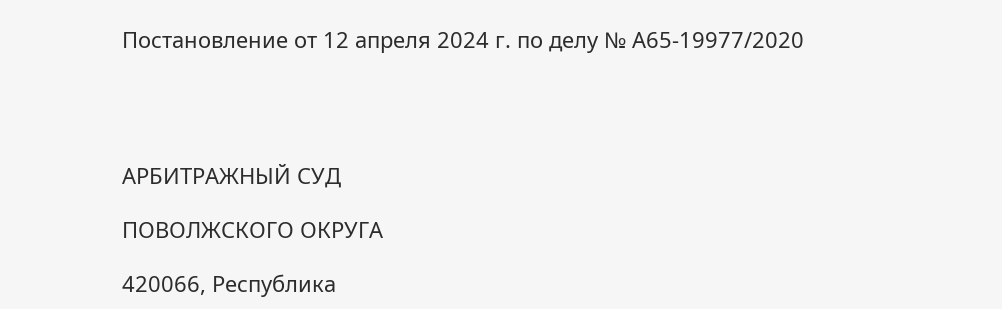Постановление от 12 апреля 2024 г. по делу № А65-19977/2020




АРБИТРАЖНЫЙ СУД

ПОВОЛЖСКОГО ОКРУГА

420066, Республика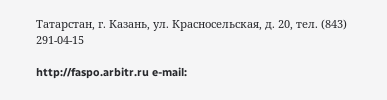Татарстан, г. Казань, ул. Красносельская, д. 20, тел. (843) 291-04-15

http://faspo.arbitr.ru e-mail: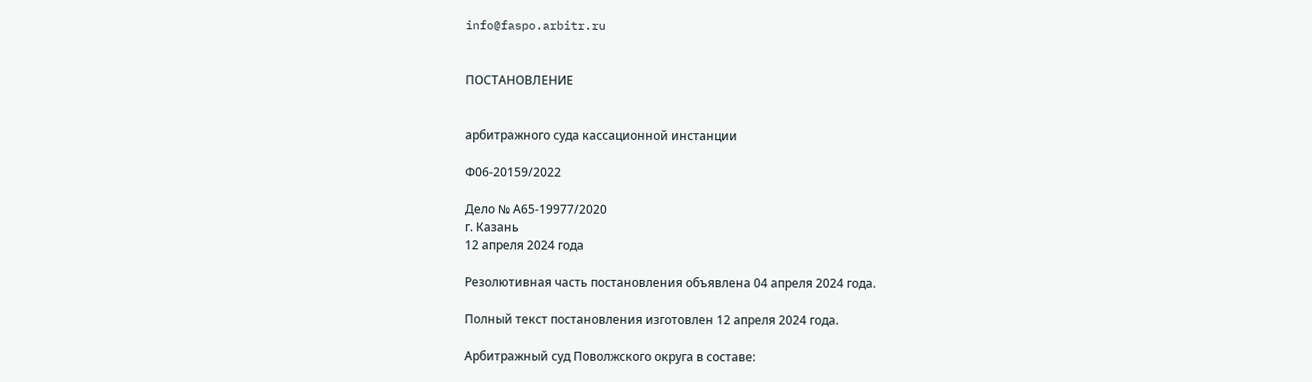info@faspo.arbitr.ru


ПОСТАНОВЛЕНИЕ


арбитражного суда кассационной инстанции

Ф06-20159/2022

Дело № А65-19977/2020
г. Казань
12 апреля 2024 года

Резолютивная часть постановления объявлена 04 апреля 2024 года.

Полный текст постановления изготовлен 12 апреля 2024 года.

Арбитражный суд Поволжского округа в составе: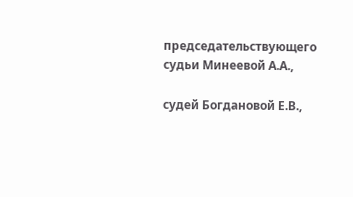председательствующего судьи Минеевой А.А.,

судей Богдановой Е.В.,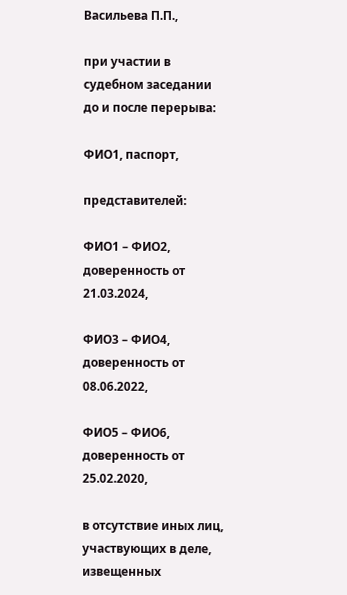Васильева П.П.,

при участии в судебном заседании до и после перерыва:

ФИО1, паспорт,

представителей:

ФИО1 – ФИО2, доверенность от 21.03.2024,

ФИО3 – ФИО4, доверенность от 08.06.2022,

ФИО5 – ФИО6, доверенность от 25.02.2020,

в отсутствие иных лиц, участвующих в деле, извещенных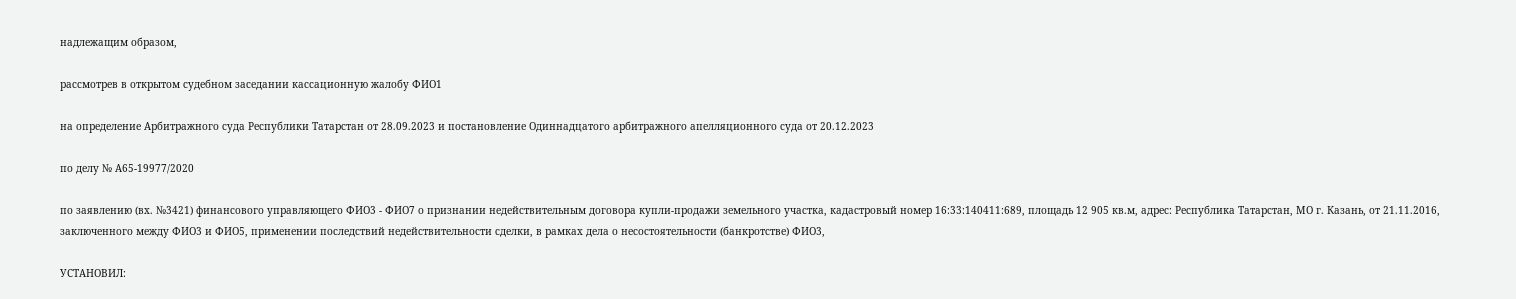надлежащим образом,

рассмотрев в открытом судебном заседании кассационную жалобу ФИО1

на определение Арбитражного суда Республики Татарстан от 28.09.2023 и постановление Одиннадцатого арбитражного апелляционного суда от 20.12.2023

по делу № А65-19977/2020

по заявлению (вх. №3421) финансового управляющего ФИО3 - ФИО7 о признании недействительным договора купли-продажи земельного участка, кадастровый номер 16:33:140411:689, площадь 12 905 кв.м, адрес: Республика Татарстан, МО г. Казань, от 21.11.2016, заключенного между ФИО3 и ФИО5, применении последствий недействительности сделки, в рамках дела о несостоятельности (банкротстве) ФИО3,

УСТАНОВИЛ: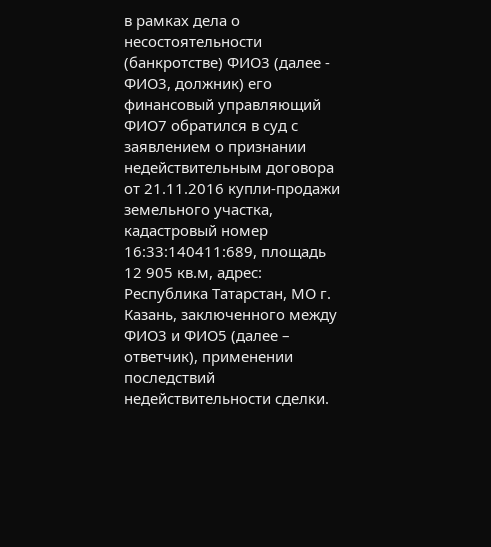в рамках дела о несостоятельности (банкротстве) ФИО3 (далее - ФИО3, должник) его финансовый управляющий ФИО7 обратился в суд с заявлением о признании недействительным договора от 21.11.2016 купли-продажи земельного участка, кадастровый номер 16:33:140411:689, площадь 12 905 кв.м, адрес: Республика Татарстан, МО г. Казань, заключенного между ФИО3 и ФИО5 (далее – ответчик), применении последствий недействительности сделки.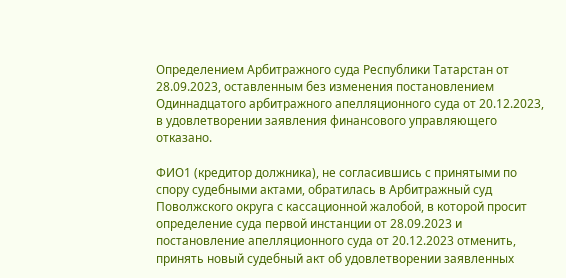Определением Арбитражного суда Республики Татарстан от 28.09.2023, оставленным без изменения постановлением Одиннадцатого арбитражного апелляционного суда от 20.12.2023, в удовлетворении заявления финансового управляющего отказано.

ФИО1 (кредитор должника), не согласившись с принятыми по спору судебными актами, обратилась в Арбитражный суд Поволжского округа с кассационной жалобой, в которой просит определение суда первой инстанции от 28.09.2023 и постановление апелляционного суда от 20.12.2023 отменить, принять новый судебный акт об удовлетворении заявленных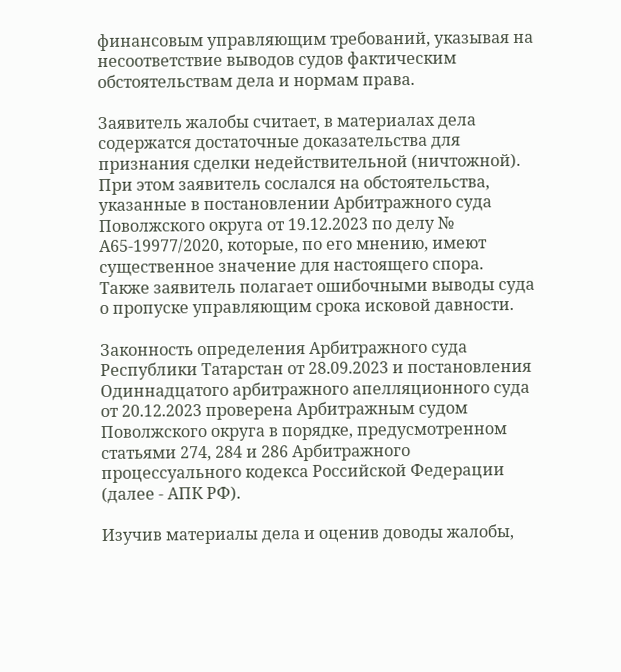финансовым управляющим требований, указывая на несоответствие выводов судов фактическим обстоятельствам дела и нормам права.

Заявитель жалобы считает, в материалах дела содержатся достаточные доказательства для признания сделки недействительной (ничтожной). При этом заявитель сослался на обстоятельства, указанные в постановлении Арбитражного суда Поволжского округа от 19.12.2023 по делу № А65-19977/2020, которые, по его мнению, имеют существенное значение для настоящего спора. Также заявитель полагает ошибочными выводы суда о пропуске управляющим срока исковой давности.

Законность определения Арбитражного суда Республики Татарстан от 28.09.2023 и постановления Одиннадцатого арбитражного апелляционного суда от 20.12.2023 проверена Арбитражным судом Поволжского округа в порядке, предусмотренном статьями 274, 284 и 286 Арбитражного процессуального кодекса Российской Федерации (далее - АПК РФ).

Изучив материалы дела и оценив доводы жалобы,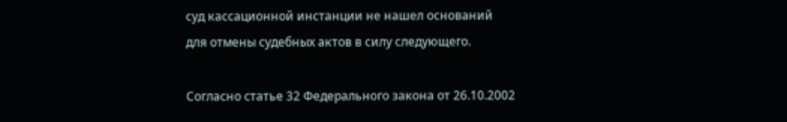суд кассационной инстанции не нашел оснований для отмены судебных актов в силу следующего.

Согласно статье 32 Федерального закона от 26.10.2002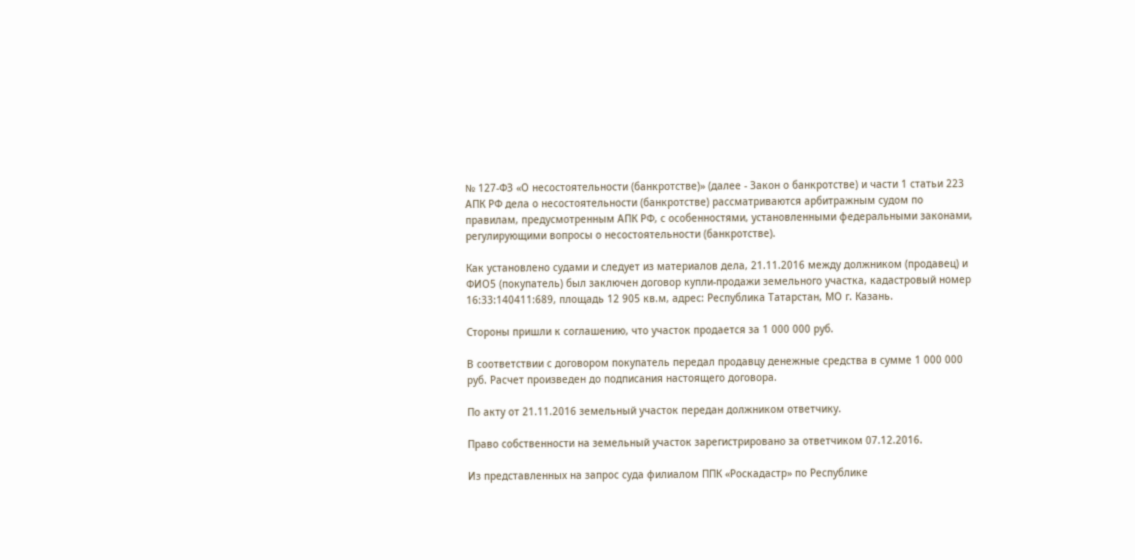№ 127-ФЗ «О несостоятельности (банкротстве)» (далее - Закон о банкротстве) и части 1 статьи 223 АПК РФ дела о несостоятельности (банкротстве) рассматриваются арбитражным судом по правилам, предусмотренным АПК РФ, с особенностями, установленными федеральными законами, регулирующими вопросы о несостоятельности (банкротстве).

Как установлено судами и следует из материалов дела, 21.11.2016 между должником (продавец) и ФИО5 (покупатель) был заключен договор купли-продажи земельного участка, кадастровый номер 16:33:140411:689, площадь 12 905 кв.м, адрес: Республика Татарстан, МО г. Казань.

Стороны пришли к соглашению, что участок продается за 1 000 000 руб.

В соответствии с договором покупатель передал продавцу денежные средства в сумме 1 000 000 руб. Расчет произведен до подписания настоящего договора.

По акту от 21.11.2016 земельный участок передан должником ответчику.

Право собственности на земельный участок зарегистрировано за ответчиком 07.12.2016.

Из представленных на запрос суда филиалом ППК «Роскадастр» по Республике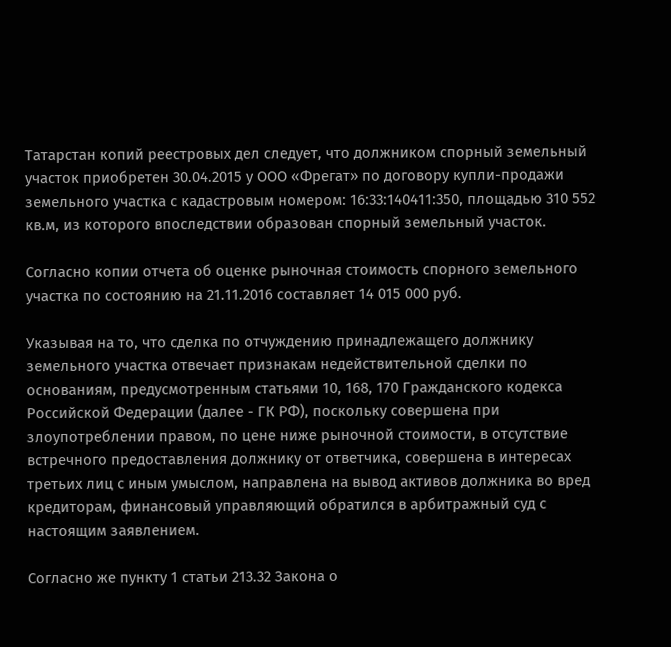Татарстан копий реестровых дел следует, что должником спорный земельный участок приобретен 30.04.2015 у ООО «Фрегат» по договору купли-продажи земельного участка с кадастровым номером: 16:33:140411:350, площадью 310 552 кв.м, из которого впоследствии образован спорный земельный участок.

Согласно копии отчета об оценке рыночная стоимость спорного земельного участка по состоянию на 21.11.2016 составляет 14 015 000 руб.

Указывая на то, что сделка по отчуждению принадлежащего должнику земельного участка отвечает признакам недействительной сделки по основаниям, предусмотренным статьями 10, 168, 170 Гражданского кодекса Российской Федерации (далее - ГК РФ), поскольку совершена при злоупотреблении правом, по цене ниже рыночной стоимости, в отсутствие встречного предоставления должнику от ответчика, совершена в интересах третьих лиц с иным умыслом, направлена на вывод активов должника во вред кредиторам, финансовый управляющий обратился в арбитражный суд с настоящим заявлением.

Согласно же пункту 1 статьи 213.32 Закона о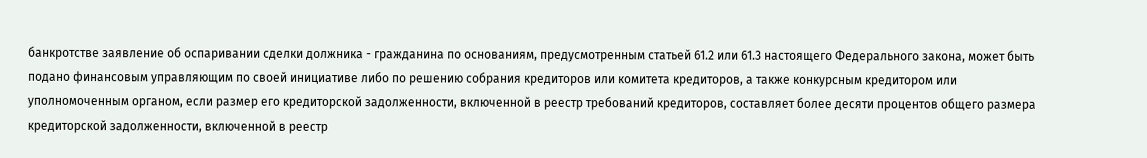банкротстве заявление об оспаривании сделки должника - гражданина по основаниям, предусмотренным статьей 61.2 или 61.3 настоящего Федерального закона, может быть подано финансовым управляющим по своей инициативе либо по решению собрания кредиторов или комитета кредиторов, а также конкурсным кредитором или уполномоченным органом, если размер его кредиторской задолженности, включенной в реестр требований кредиторов, составляет более десяти процентов общего размера кредиторской задолженности, включенной в реестр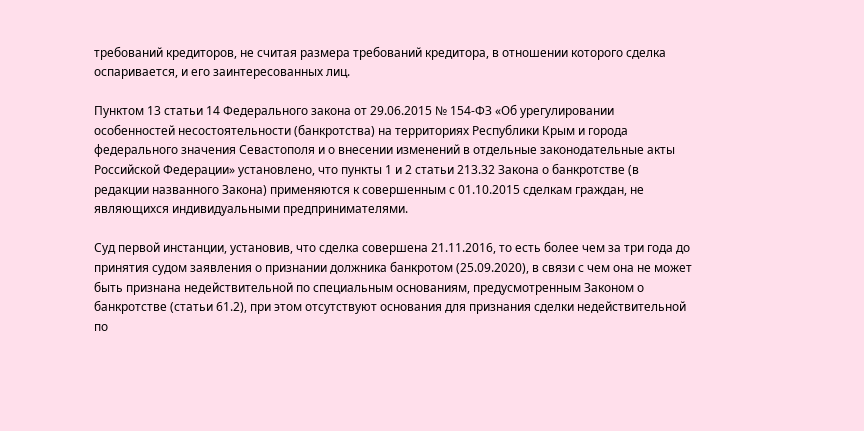требований кредиторов, не считая размера требований кредитора, в отношении которого сделка оспаривается, и его заинтересованных лиц.

Пунктом 13 статьи 14 Федерального закона от 29.06.2015 № 154-ФЗ «Об урегулировании особенностей несостоятельности (банкротства) на территориях Республики Крым и города федерального значения Севастополя и о внесении изменений в отдельные законодательные акты Российской Федерации» установлено, что пункты 1 и 2 статьи 213.32 Закона о банкротстве (в редакции названного Закона) применяются к совершенным с 01.10.2015 сделкам граждан, не являющихся индивидуальными предпринимателями.

Суд первой инстанции, установив, что сделка совершена 21.11.2016, то есть более чем за три года до принятия судом заявления о признании должника банкротом (25.09.2020), в связи с чем она не может быть признана недействительной по специальным основаниям, предусмотренным Законом о банкротстве (статьи 61.2), при этом отсутствуют основания для признания сделки недействительной по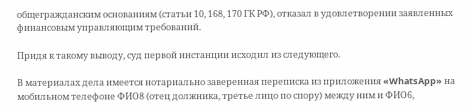общегражданским основаниям (статьи 10, 168, 170 ГК РФ), отказал в удовлетворении заявленных финансовым управляющим требований.

Придя к такому выводу, суд первой инстанции исходил из следующего.

В материалах дела имеется нотариально заверенная переписка из приложения «WhatsApp» на мобильном телефоне ФИО8 (отец должника, третье лицо по спору) между ним и ФИО6,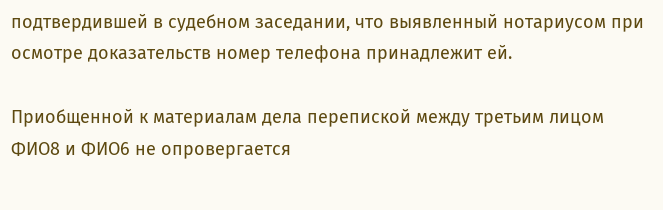подтвердившей в судебном заседании, что выявленный нотариусом при осмотре доказательств номер телефона принадлежит ей.

Приобщенной к материалам дела перепиской между третьим лицом ФИО8 и ФИО6 не опровергается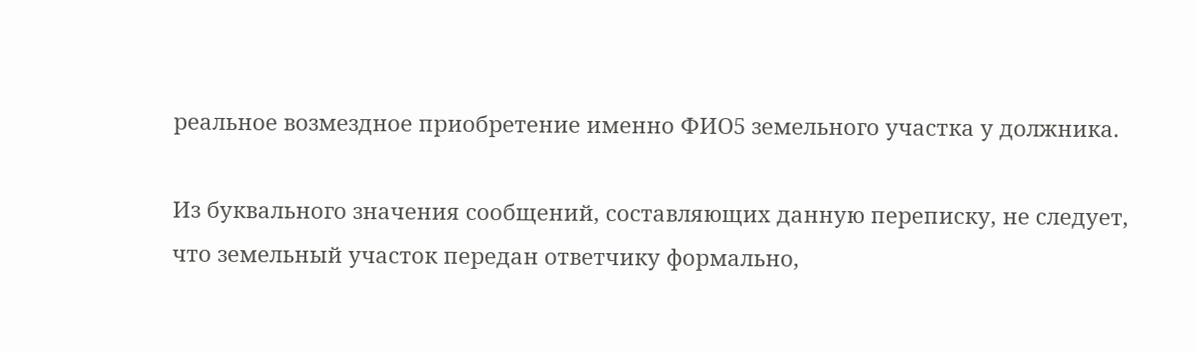реальное возмездное приобретение именно ФИО5 земельного участка у должника.

Из буквального значения сообщений, составляющих данную переписку, не следует, что земельный участок передан ответчику формально,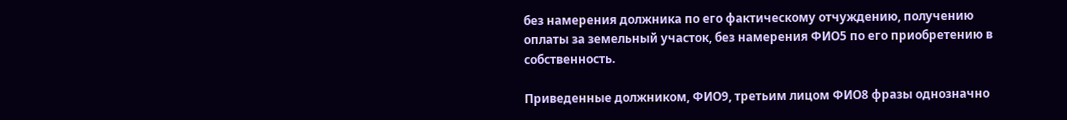без намерения должника по его фактическому отчуждению, получению оплаты за земельный участок, без намерения ФИО5 по его приобретению в собственность.

Приведенные должником, ФИО9, третьим лицом ФИО8 фразы однозначно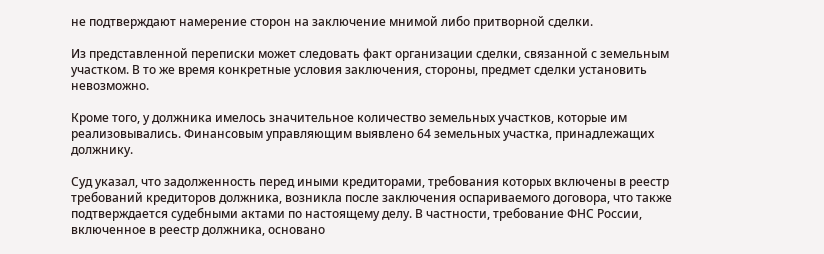не подтверждают намерение сторон на заключение мнимой либо притворной сделки.

Из представленной переписки может следовать факт организации сделки, связанной с земельным участком. В то же время конкретные условия заключения, стороны, предмет сделки установить невозможно.

Кроме того, у должника имелось значительное количество земельных участков, которые им реализовывались. Финансовым управляющим выявлено 64 земельных участка, принадлежащих должнику.

Суд указал, что задолженность перед иными кредиторами, требования которых включены в реестр требований кредиторов должника, возникла после заключения оспариваемого договора, что также подтверждается судебными актами по настоящему делу. В частности, требование ФНС России, включенное в реестр должника, основано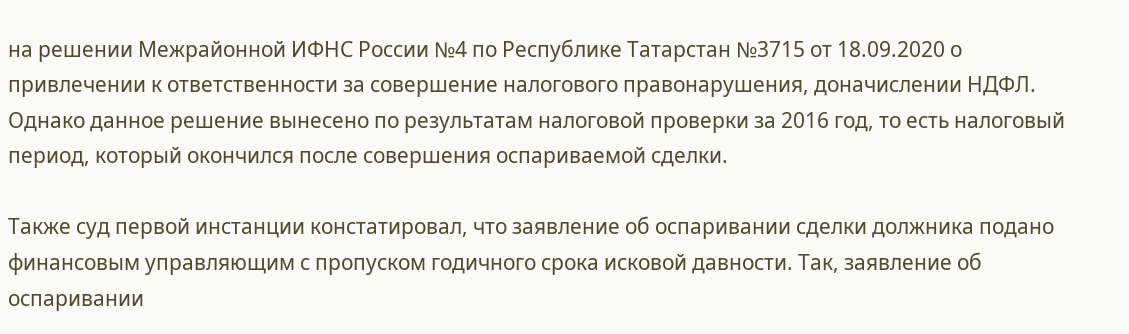на решении Межрайонной ИФНС России №4 по Республике Татарстан №3715 от 18.09.2020 о привлечении к ответственности за совершение налогового правонарушения, доначислении НДФЛ. Однако данное решение вынесено по результатам налоговой проверки за 2016 год, то есть налоговый период, который окончился после совершения оспариваемой сделки.

Также суд первой инстанции констатировал, что заявление об оспаривании сделки должника подано финансовым управляющим с пропуском годичного срока исковой давности. Так, заявление об оспаривании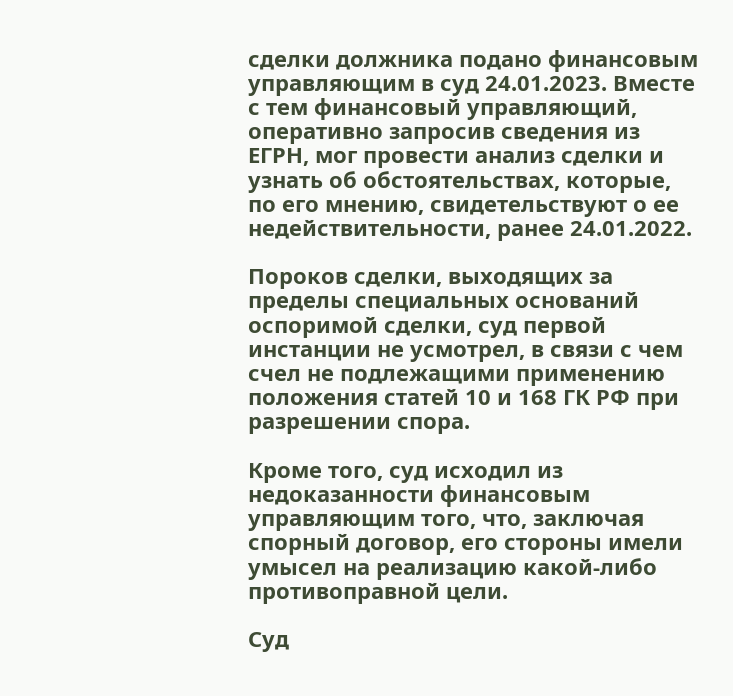сделки должника подано финансовым управляющим в суд 24.01.2023. Вместе с тем финансовый управляющий, оперативно запросив сведения из ЕГРН, мог провести анализ сделки и узнать об обстоятельствах, которые, по его мнению, свидетельствуют о ее недействительности, ранее 24.01.2022.

Пороков сделки, выходящих за пределы специальных оснований оспоримой сделки, суд первой инстанции не усмотрел, в связи с чем счел не подлежащими применению положения статей 10 и 168 ГК РФ при разрешении спора.

Кроме того, суд исходил из недоказанности финансовым управляющим того, что, заключая спорный договор, его стороны имели умысел на реализацию какой-либо противоправной цели.

Суд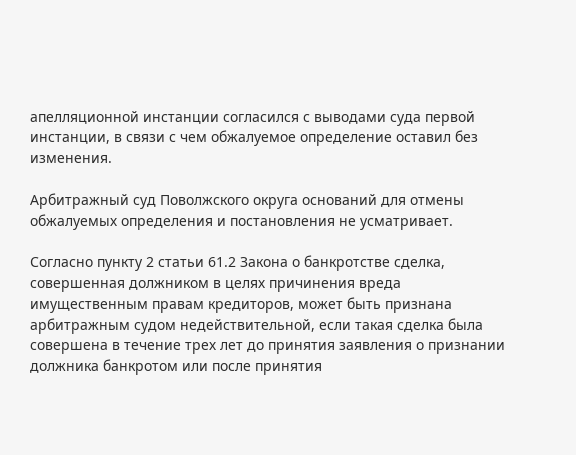апелляционной инстанции согласился с выводами суда первой инстанции, в связи с чем обжалуемое определение оставил без изменения.

Арбитражный суд Поволжского округа оснований для отмены обжалуемых определения и постановления не усматривает.

Согласно пункту 2 статьи 61.2 Закона о банкротстве сделка, совершенная должником в целях причинения вреда имущественным правам кредиторов, может быть признана арбитражным судом недействительной, если такая сделка была совершена в течение трех лет до принятия заявления о признании должника банкротом или после принятия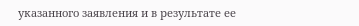указанного заявления и в результате ее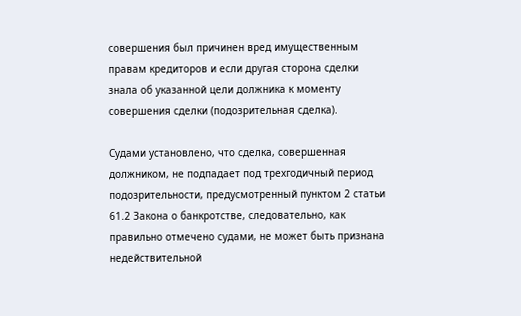совершения был причинен вред имущественным правам кредиторов и если другая сторона сделки знала об указанной цели должника к моменту совершения сделки (подозрительная сделка).

Судами установлено, что сделка, совершенная должником, не подпадает под трехгодичный период подозрительности, предусмотренный пунктом 2 статьи 61.2 Закона о банкротстве, следовательно, как правильно отмечено судами, не может быть признана недействительной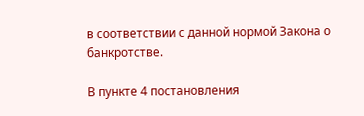в соответствии с данной нормой Закона о банкротстве.

В пункте 4 постановления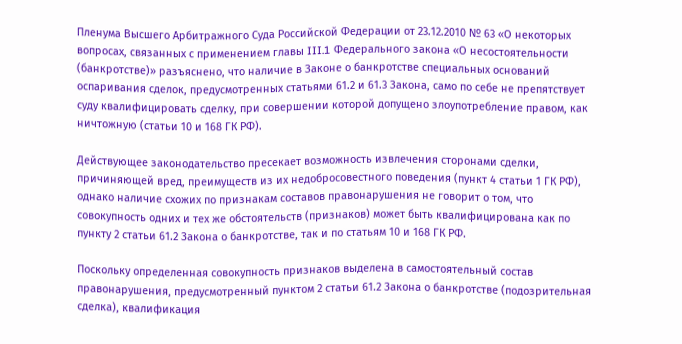Пленума Высшего Арбитражного Суда Российской Федерации от 23.12.2010 № 63 «О некоторых вопросах, связанных с применением главы III.1 Федерального закона «О несостоятельности (банкротстве)» разъяснено, что наличие в Законе о банкротстве специальных оснований оспаривания сделок, предусмотренных статьями 61.2 и 61.3 Закона, само по себе не препятствует суду квалифицировать сделку, при совершении которой допущено злоупотребление правом, как ничтожную (статьи 10 и 168 ГК РФ).

Действующее законодательство пресекает возможность извлечения сторонами сделки, причиняющей вред, преимуществ из их недобросовестного поведения (пункт 4 статьи 1 ГК РФ), однако наличие схожих по признакам составов правонарушения не говорит о том, что совокупность одних и тех же обстоятельств (признаков) может быть квалифицирована как по пункту 2 статьи 61.2 Закона о банкротстве, так и по статьям 10 и 168 ГК РФ.

Поскольку определенная совокупность признаков выделена в самостоятельный состав правонарушения, предусмотренный пунктом 2 статьи 61.2 Закона о банкротстве (подозрительная сделка), квалификация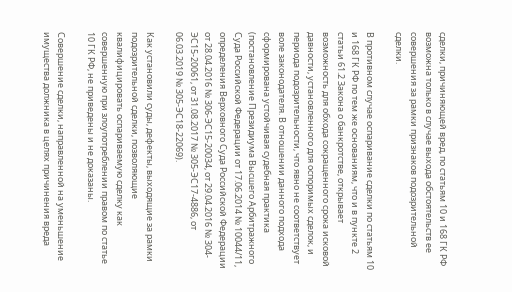сделки, причиняющей вред, по статьям 10 и 168 ГК РФ возможна только в случае выхода обстоятельств ее совершения за рамки признаков подозрительной сделки.

В противном случае оспаривание сделки по статьям 10 и 168 ГК РФ по тем же основаниям, что и в пункте 2 статьи 61.2 Закона о банкротстве, открывает возможность для обхода сокращенного срока исковой давности, установленного для оспоримых сделок, и периода подозрительности, что явно не соответствует воле законодателя. В отношении данного подхода сформирована устойчивая судебная практика (постановление Президиума Высшего Арбитражного Суда Российской Федерации от 17.06.2014 № 10044/11, определения Верховного Суда Российской Федерации от 28.04.2016 № 306-ЭС15-20034, от 29.04.2016 № 304-ЭС15-20061, от 31.08.2017 № 305-ЭС17-4886, от 06.03.2019 № 305-ЭС18-22069).

Как установили суды, дефекты, выходящие за рамки подозрительной сделки, позволяющие квалифицировать оспариваемую сделку как совершенную при злоупотреблении правом по статье 10 ГК РФ, не приведены и не доказаны.

Совершение сделки, направленной на уменьшение имущества должника в целях причинения вреда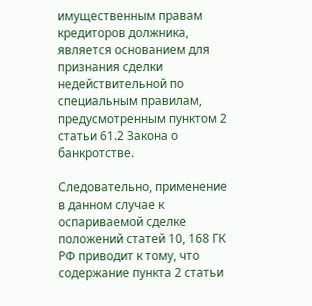имущественным правам кредиторов должника, является основанием для признания сделки недействительной по специальным правилам, предусмотренным пунктом 2 статьи 61.2 Закона о банкротстве.

Следовательно, применение в данном случае к оспариваемой сделке положений статей 10, 168 ГК РФ приводит к тому, что содержание пункта 2 статьи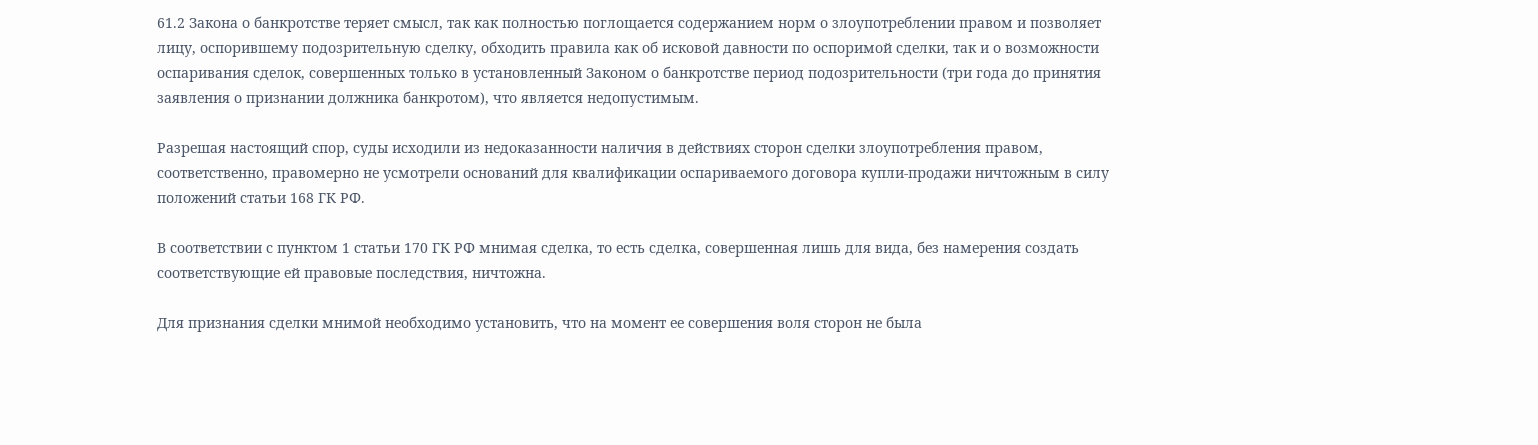61.2 Закона о банкротстве теряет смысл, так как полностью поглощается содержанием норм о злоупотреблении правом и позволяет лицу, оспорившему подозрительную сделку, обходить правила как об исковой давности по оспоримой сделки, так и о возможности оспаривания сделок, совершенных только в установленный Законом о банкротстве период подозрительности (три года до принятия заявления о признании должника банкротом), что является недопустимым.

Разрешая настоящий спор, суды исходили из недоказанности наличия в действиях сторон сделки злоупотребления правом, соответственно, правомерно не усмотрели оснований для квалификации оспариваемого договора купли-продажи ничтожным в силу положений статьи 168 ГК РФ.

В соответствии с пунктом 1 статьи 170 ГК РФ мнимая сделка, то есть сделка, совершенная лишь для вида, без намерения создать соответствующие ей правовые последствия, ничтожна.

Для признания сделки мнимой необходимо установить, что на момент ее совершения воля сторон не была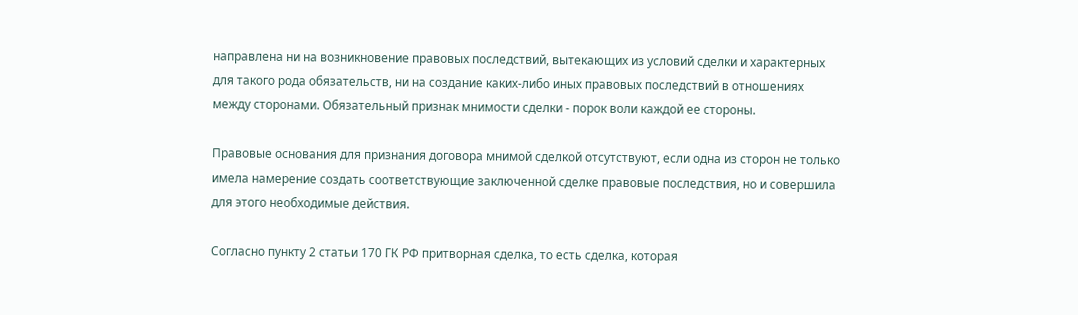направлена ни на возникновение правовых последствий, вытекающих из условий сделки и характерных для такого рода обязательств, ни на создание каких-либо иных правовых последствий в отношениях между сторонами. Обязательный признак мнимости сделки - порок воли каждой ее стороны.

Правовые основания для признания договора мнимой сделкой отсутствуют, если одна из сторон не только имела намерение создать соответствующие заключенной сделке правовые последствия, но и совершила для этого необходимые действия.

Согласно пункту 2 статьи 170 ГК РФ притворная сделка, то есть сделка, которая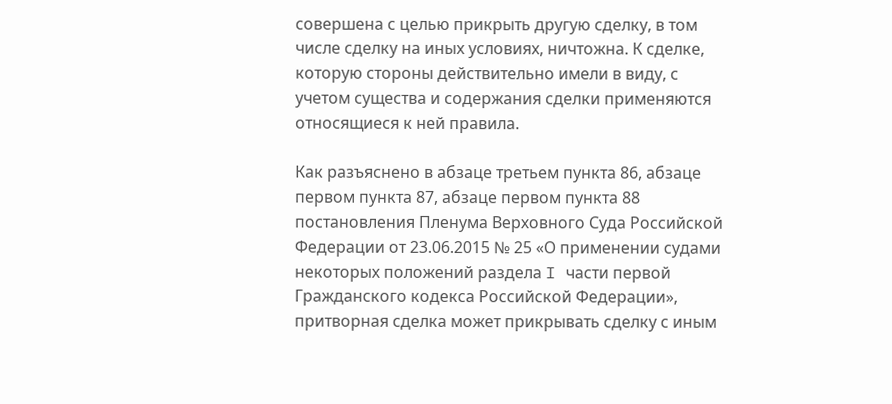совершена с целью прикрыть другую сделку, в том числе сделку на иных условиях, ничтожна. К сделке, которую стороны действительно имели в виду, с учетом существа и содержания сделки применяются относящиеся к ней правила.

Как разъяснено в абзаце третьем пункта 86, абзаце первом пункта 87, абзаце первом пункта 88 постановления Пленума Верховного Суда Российской Федерации от 23.06.2015 № 25 «О применении судами некоторых положений раздела I части первой Гражданского кодекса Российской Федерации», притворная сделка может прикрывать сделку с иным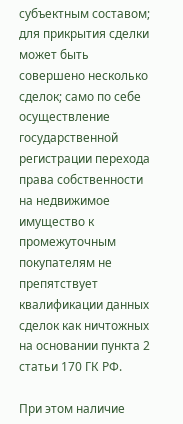субъектным составом; для прикрытия сделки может быть совершено несколько сделок; само по себе осуществление государственной регистрации перехода права собственности на недвижимое имущество к промежуточным покупателям не препятствует квалификации данных сделок как ничтожных на основании пункта 2 статьи 170 ГК РФ.

При этом наличие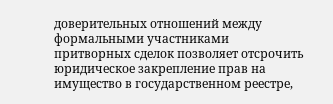доверительных отношений между формальными участниками притворных сделок позволяет отсрочить юридическое закрепление прав на имущество в государственном реестре,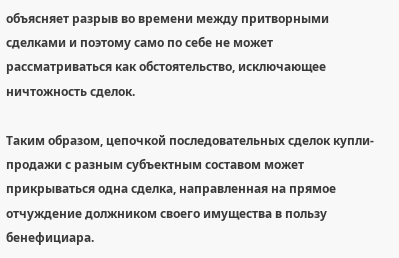объясняет разрыв во времени между притворными сделками и поэтому само по себе не может рассматриваться как обстоятельство, исключающее ничтожность сделок.

Таким образом, цепочкой последовательных сделок купли-продажи с разным субъектным составом может прикрываться одна сделка, направленная на прямое отчуждение должником своего имущества в пользу бенефициара.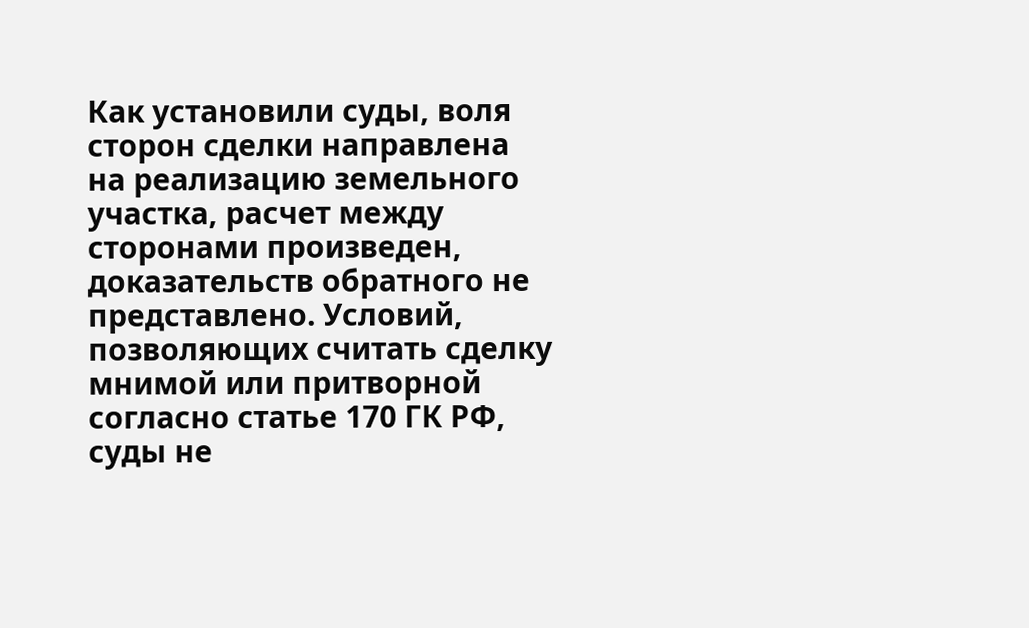Как установили суды, воля сторон сделки направлена на реализацию земельного участка, расчет между сторонами произведен, доказательств обратного не представлено. Условий, позволяющих считать сделку мнимой или притворной согласно статье 170 ГК РФ, суды не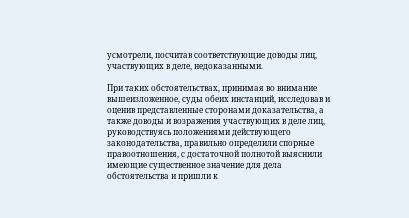усмотрели, посчитав соответствующие доводы лиц, участвующих в деле, недоказанными.

При таких обстоятельствах, принимая во внимание вышеизложенное, суды обеих инстанций, исследовав и оценив представленные сторонами доказательства, а также доводы и возражения участвующих в деле лиц, руководствуясь положениями действующего законодательства, правильно определили спорные правоотношения, с достаточной полнотой выяснили имеющие существенное значение для дела обстоятельства и пришли к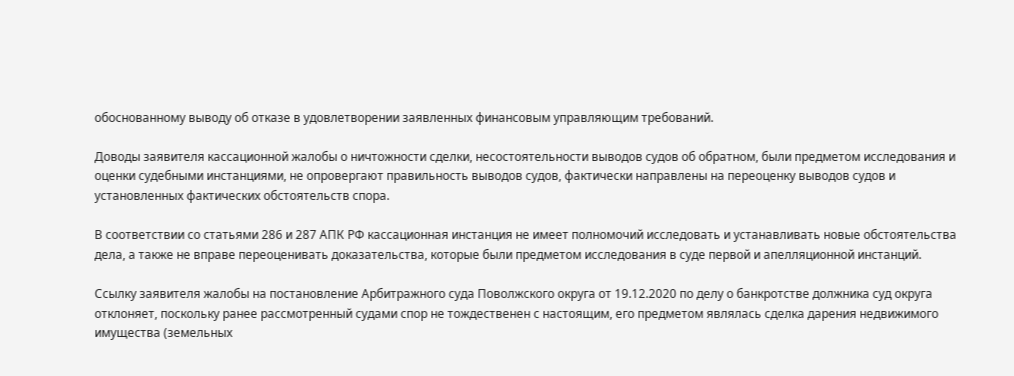обоснованному выводу об отказе в удовлетворении заявленных финансовым управляющим требований.

Доводы заявителя кассационной жалобы о ничтожности сделки, несостоятельности выводов судов об обратном, были предметом исследования и оценки судебными инстанциями, не опровергают правильность выводов судов, фактически направлены на переоценку выводов судов и установленных фактических обстоятельств спора.

В соответствии со статьями 286 и 287 АПК РФ кассационная инстанция не имеет полномочий исследовать и устанавливать новые обстоятельства дела, а также не вправе переоценивать доказательства, которые были предметом исследования в суде первой и апелляционной инстанций.

Ссылку заявителя жалобы на постановление Арбитражного суда Поволжского округа от 19.12.2020 по делу о банкротстве должника суд округа отклоняет, поскольку ранее рассмотренный судами спор не тождественен с настоящим, его предметом являлась сделка дарения недвижимого имущества (земельных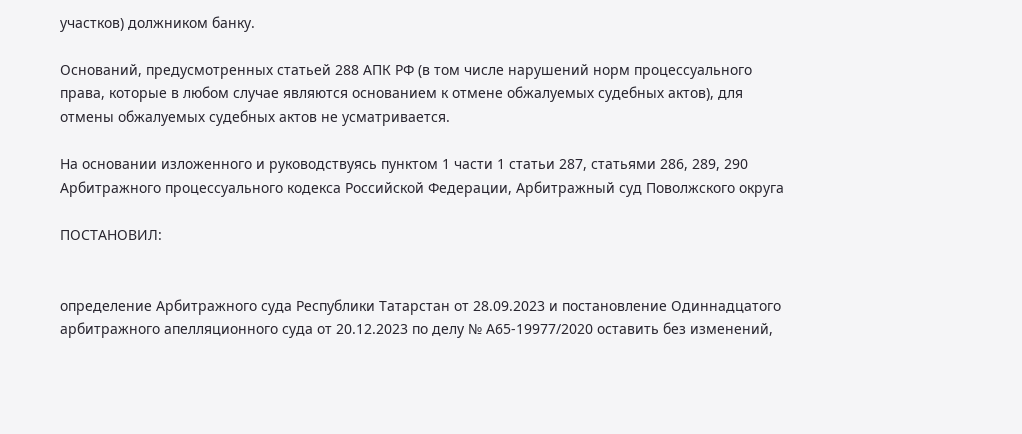участков) должником банку.

Оснований, предусмотренных статьей 288 АПК РФ (в том числе нарушений норм процессуального права, которые в любом случае являются основанием к отмене обжалуемых судебных актов), для отмены обжалуемых судебных актов не усматривается.

На основании изложенного и руководствуясь пунктом 1 части 1 статьи 287, статьями 286, 289, 290 Арбитражного процессуального кодекса Российской Федерации, Арбитражный суд Поволжского округа

ПОСТАНОВИЛ:


определение Арбитражного суда Республики Татарстан от 28.09.2023 и постановление Одиннадцатого арбитражного апелляционного суда от 20.12.2023 по делу № А65-19977/2020 оставить без изменений,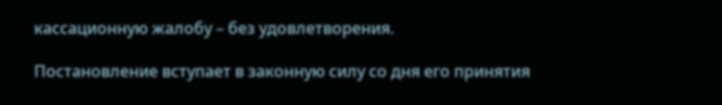кассационную жалобу – без удовлетворения.

Постановление вступает в законную силу со дня его принятия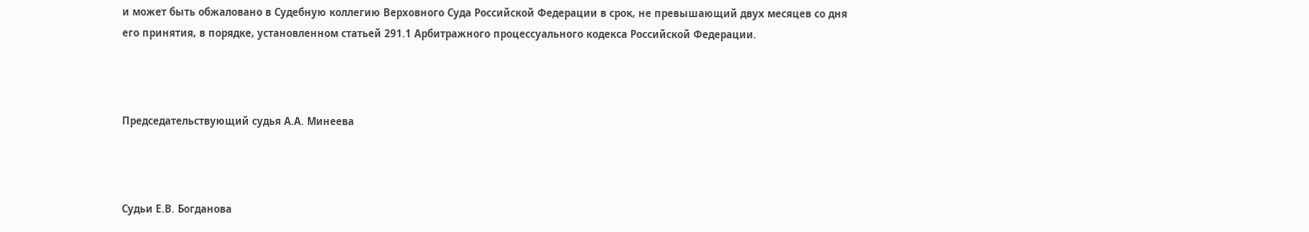и может быть обжаловано в Судебную коллегию Верховного Суда Российской Федерации в срок, не превышающий двух месяцев со дня его принятия, в порядке, установленном статьей 291.1 Арбитражного процессуального кодекса Российской Федерации.



Председательствующий судья А.А. Минеева



Судьи Е.В. Богданова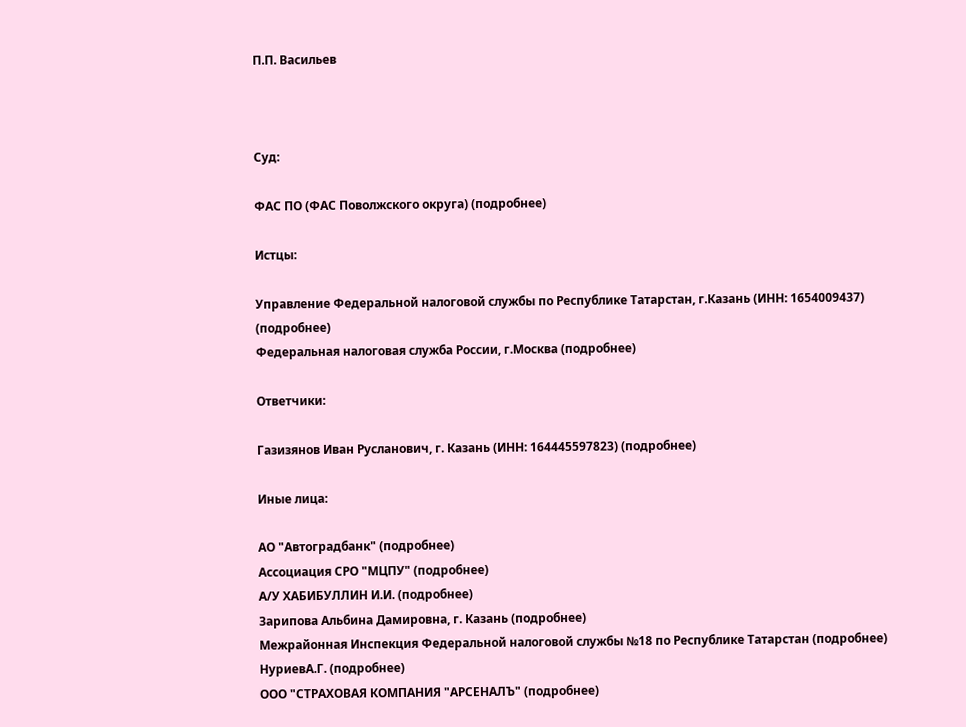П.П. Васильев



Суд:

ФАС ПО (ФАС Поволжского округа) (подробнее)

Истцы:

Управление Федеральной налоговой службы по Республике Татарстан, г.Казань (ИНН: 1654009437) (подробнее)
Федеральная налоговая служба России, г.Москва (подробнее)

Ответчики:

Газизянов Иван Русланович, г. Казань (ИНН: 164445597823) (подробнее)

Иные лица:

АО "Автоградбанк" (подробнее)
Ассоциация СРО "МЦПУ" (подробнее)
А/У ХАБИБУЛЛИН И.И. (подробнее)
Зарипова Альбина Дамировна, г. Казань (подробнее)
Межрайонная Инспекция Федеральной налоговой службы №18 по Республике Татарстан (подробнее)
НуриевА.Г. (подробнее)
ООО "СТРАХОВАЯ КОМПАНИЯ "АРСЕНАЛЪ" (подробнее)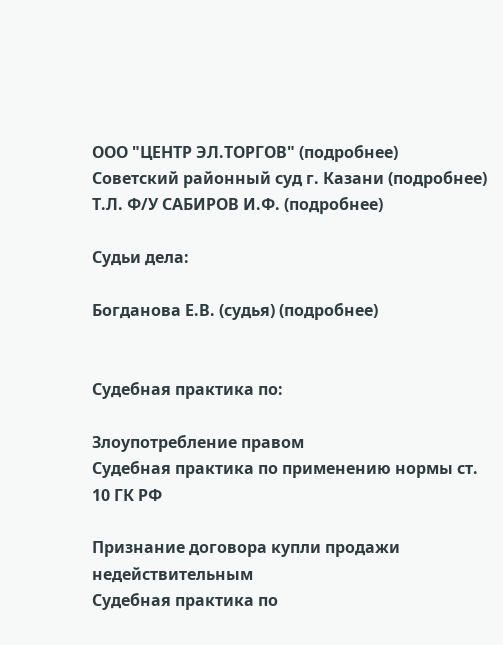ООО "ЦЕНТР ЭЛ.ТОРГОВ" (подробнее)
Советский районный суд г. Казани (подробнее)
Т.Л. Ф/У САБИРОВ И.Ф. (подробнее)

Судьи дела:

Богданова Е.В. (судья) (подробнее)


Судебная практика по:

Злоупотребление правом
Судебная практика по применению нормы ст. 10 ГК РФ

Признание договора купли продажи недействительным
Судебная практика по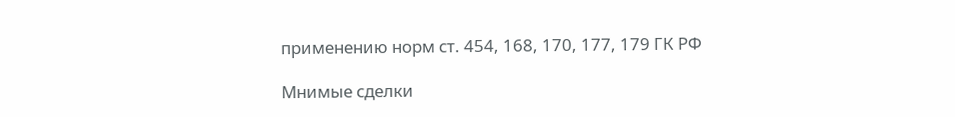применению норм ст. 454, 168, 170, 177, 179 ГК РФ

Мнимые сделки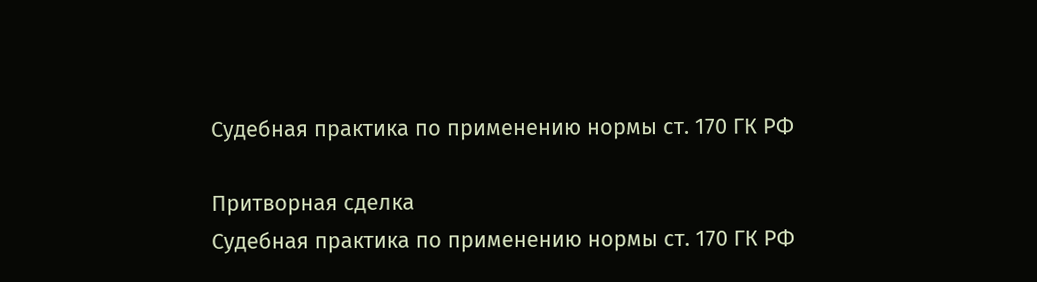Судебная практика по применению нормы ст. 170 ГК РФ

Притворная сделка
Судебная практика по применению нормы ст. 170 ГК РФ